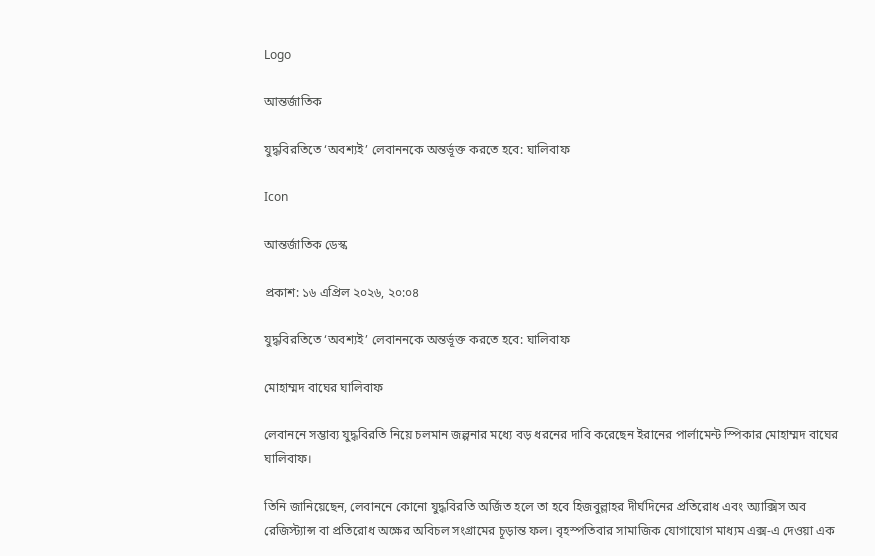Logo

আন্তর্জাতিক

যুদ্ধবিরতিতে ‘অবশ্যই’ লেবাননকে অন্তর্ভূক্ত করতে হবে: ঘালিবাফ

Icon

আন্তর্জাতিক ডেস্ক

প্রকাশ: ১৬ এপ্রিল ২০২৬, ২০:০৪

যুদ্ধবিরতিতে ‘অবশ্যই’ লেবাননকে অন্তর্ভূক্ত করতে হবে: ঘালিবাফ

মোহাম্মদ বাঘের ঘালিবাফ

লেবাননে সম্ভাব্য যুদ্ধবিরতি নিয়ে চলমান জল্পনার মধ্যে বড় ধরনের দাবি করেছেন ইরানের পার্লামেন্ট স্পিকার মোহাম্মদ বাঘের ঘালিবাফ।

তিনি জানিয়েছেন, লেবাননে কোনো যুদ্ধবিরতি অর্জিত হলে তা হবে হিজবুল্লাহর দীর্ঘদিনের প্রতিরোধ এবং অ্যাক্সিস অব রেজিস্ট্যান্স বা প্রতিরোধ অক্ষের অবিচল সংগ্রামের চূড়ান্ত ফল। বৃহস্পতিবার সামাজিক যোগাযোগ মাধ্যম এক্স-এ দেওয়া এক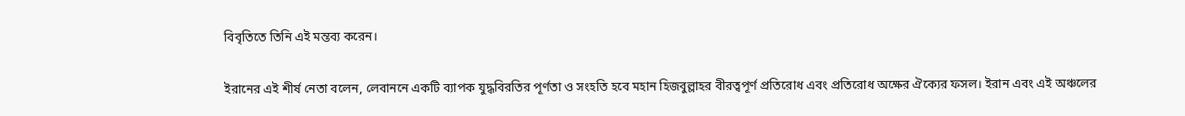বিবৃতিতে তিনি এই মন্তব্য করেন।

ইরানের এই শীর্ষ নেতা বলেন, লেবাননে একটি ব্যাপক যুদ্ধবিরতির পূর্ণতা ও সংহতি হবে মহান হিজবুল্লাহর বীরত্বপূর্ণ প্রতিরোধ এবং প্রতিরোধ অক্ষের ঐক্যের ফসল। ইরান এবং এই অঞ্চলের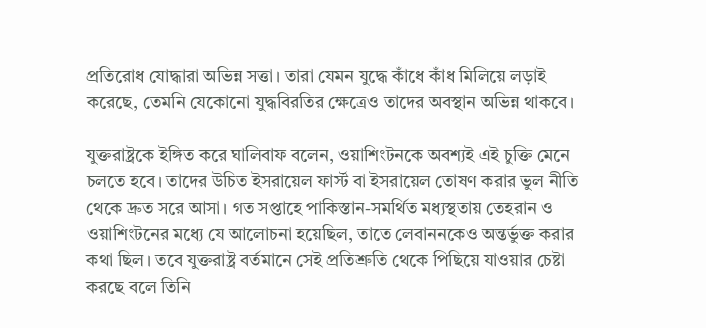প্রতিরোধ যোদ্ধারা অভিন্ন সত্তা। তারা যেমন যুদ্ধে কাঁধে কাঁধ মিলিয়ে লড়াই করেছে, তেমনি যেকোনো যুদ্ধবিরতির ক্ষেত্রেও তাদের অবস্থান অভিন্ন থাকবে।

যুক্তরাষ্ট্রকে ইঙ্গিত করে ঘালিবাফ বলেন, ওয়াশিংটনকে অবশ্যই এই চুক্তি মেনে চলতে হবে। তাদের উচিত ইসরায়েল ফার্স্ট বা ইসরায়েল তোষণ করার ভুল নীতি থেকে দ্রুত সরে আসা। গত সপ্তাহে পাকিস্তান-সমর্থিত মধ্যস্থতায় তেহরান ও ওয়াশিংটনের মধ্যে যে আলোচনা হয়েছিল, তাতে লেবাননকেও অন্তর্ভুক্ত করার কথা ছিল। তবে যুক্তরাষ্ট্র বর্তমানে সেই প্রতিশ্রুতি থেকে পিছিয়ে যাওয়ার চেষ্টা করছে বলে তিনি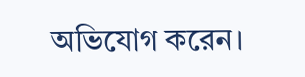অভিযোগ করেন।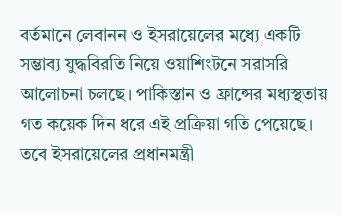বর্তমানে লেবানন ও ইসরায়েলের মধ্যে একটি সম্ভাব্য যুদ্ধবিরতি নিয়ে ওয়াশিংটনে সরাসরি আলোচনা চলছে। পাকিস্তান ও ফ্রান্সের মধ্যস্থতায় গত কয়েক দিন ধরে এই প্রক্রিয়া গতি পেয়েছে। তবে ইসরায়েলের প্রধানমন্ত্রী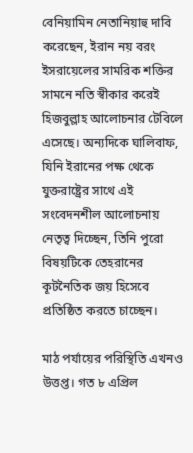বেনিয়ামিন নেতানিয়াহু দাবি করেছেন, ইরান নয় বরং ইসরায়েলের সামরিক শক্তির সামনে নতি স্বীকার করেই হিজবুল্লাহ আলোচনার টেবিলে এসেছে। অন্যদিকে ঘালিবাফ, যিনি ইরানের পক্ষ থেকে যুক্তরাষ্ট্রের সাথে এই সংবেদনশীল আলোচনায় নেতৃত্ব দিচ্ছেন, তিনি পুরো বিষয়টিকে তেহরানের কূটনৈতিক জয় হিসেবে প্রতিষ্ঠিত করতে চাচ্ছেন।

মাঠ পর্যায়ের পরিস্থিতি এখনও উত্তপ্ত। গত ৮ এপ্রিল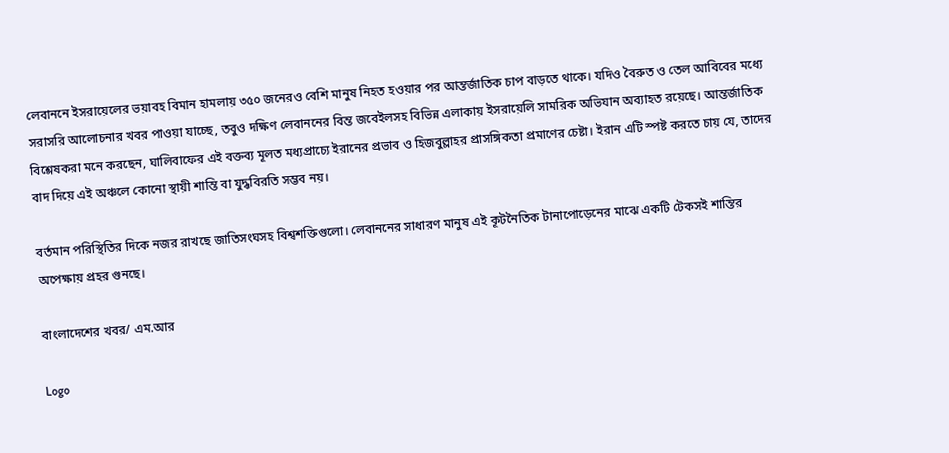লেবাননে ইসরায়েলের ভয়াবহ বিমান হামলায় ৩৫০ জনেরও বেশি মানুষ নিহত হওয়ার পর আন্তর্জাতিক চাপ বাড়তে থাকে। যদিও বৈরুত ও তেল আবিবের মধ্যে সরাসরি আলোচনার খবর পাওয়া যাচ্ছে, তবুও দক্ষিণ লেবাননের বিন্ত জবেইলসহ বিভিন্ন এলাকায় ইসরায়েলি সামরিক অভিযান অব্যাহত রয়েছে। আন্তর্জাতিক বিশ্লেষকরা মনে করছেন, ঘালিবাফের এই বক্তব্য মূলত মধ্যপ্রাচ্যে ইরানের প্রভাব ও হিজবুল্লাহর প্রাসঙ্গিকতা প্রমাণের চেষ্টা। ইরান এটি স্পষ্ট করতে চায় যে, তাদের বাদ দিয়ে এই অঞ্চলে কোনো স্থায়ী শান্তি বা যুদ্ধবিরতি সম্ভব নয়।

বর্তমান পরিস্থিতির দিকে নজর রাখছে জাতিসংঘসহ বিশ্বশক্তিগুলো। লেবাননের সাধারণ মানুষ এই কূটনৈতিক টানাপোড়েনের মাঝে একটি টেকসই শান্তির অপেক্ষায় প্রহর গুনছে।

বাংলাদেশের খবর/ এম.আর

Logo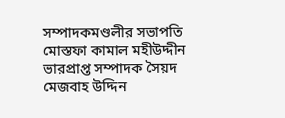সম্পাদকমণ্ডলীর সভাপতি মোস্তফা কামাল মহীউদ্দীন ভারপ্রাপ্ত সম্পাদক সৈয়দ মেজবাহ উদ্দিন